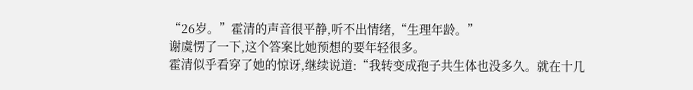“26岁。”霍清的声音很平静,听不出情绪,“生理年龄。”
谢虞愣了一下,这个答案比她预想的要年轻很多。
霍清似乎看穿了她的惊讶,继续说道:“我转变成孢子共生体也没多久。就在十几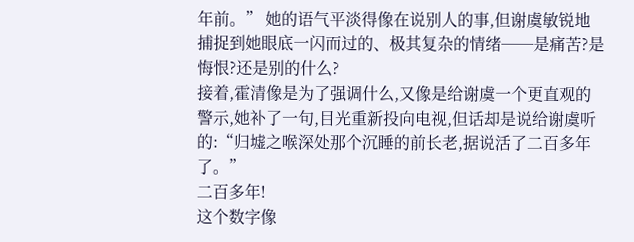年前。” 她的语气平淡得像在说别人的事,但谢虞敏锐地捕捉到她眼底一闪而过的、极其复杂的情绪──是痛苦?是悔恨?还是别的什么?
接着,霍清像是为了强调什么,又像是给谢虞一个更直观的警示,她补了一句,目光重新投向电视,但话却是说给谢虞听的:“归墟之喉深处那个沉睡的前长老,据说活了二百多年了。”
二百多年!
这个数字像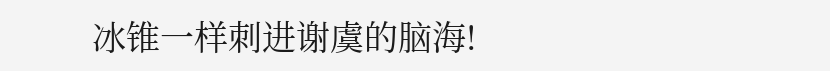冰锥一样刺进谢虞的脑海!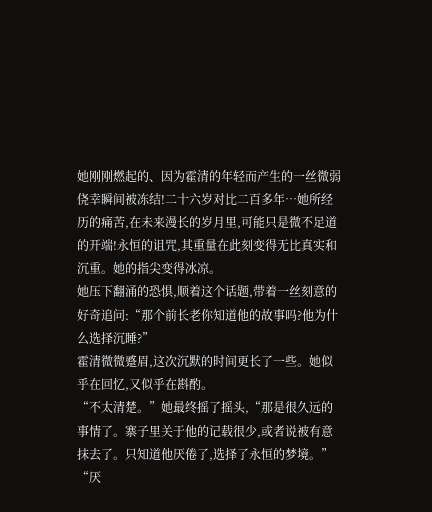她刚刚燃起的、因为霍清的年轻而产生的一丝微弱侥幸瞬间被冻结!二十六岁对比二百多年…她所经历的痛苦,在未来漫长的岁月里,可能只是微不足道的开端!永恒的诅咒,其重量在此刻变得无比真实和沉重。她的指尖变得冰凉。
她压下翻涌的恐惧,顺着这个话题,带着一丝刻意的好奇追问:“那个前长老你知道他的故事吗?他为什么选择沉睡?”
霍清微微蹙眉,这次沉默的时间更长了一些。她似乎在回忆,又似乎在斟酌。
“不太清楚。”她最终摇了摇头,“那是很久远的事情了。寨子里关于他的记载很少,或者说被有意抹去了。只知道他厌倦了,选择了永恒的梦境。” “厌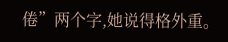倦”两个字,她说得格外重。